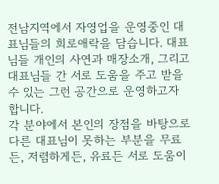전남지역에서 자영업을 운영중인 대표님들의 희로애락을 담습니다. 대표님들 개인의 사연과 매장소개, 그리고 대표님들 간 서로 도움을 주고 받을 수 있는 그런 공간으로 운영하고자 합니다.
각 분야에서 본인의 장점을 바탕으로 다른 대표님이 못하는 부분을 무료든, 저렴하게든, 유료든 서로 도움이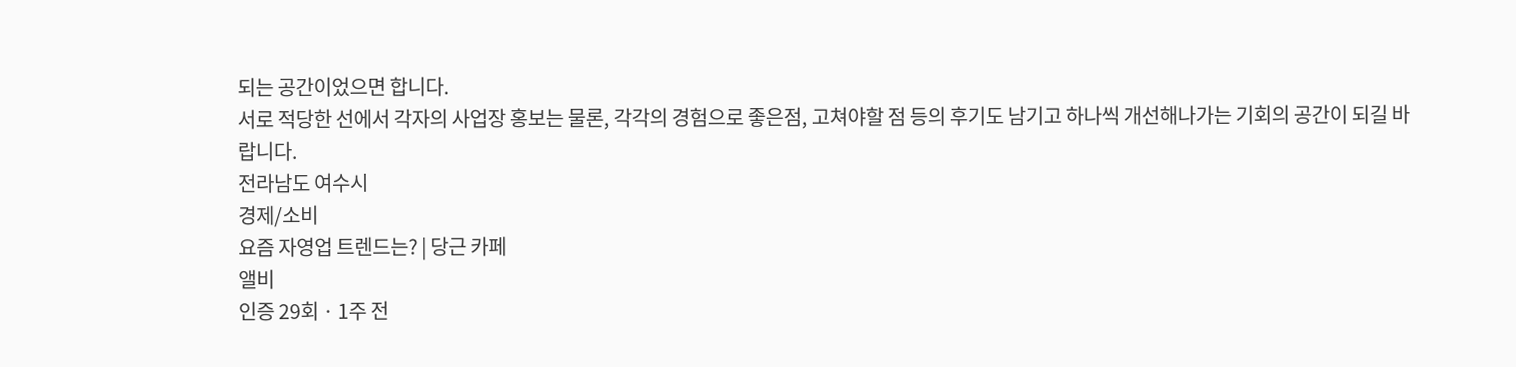되는 공간이었으면 합니다.
서로 적당한 선에서 각자의 사업장 홍보는 물론, 각각의 경험으로 좋은점, 고쳐야할 점 등의 후기도 남기고 하나씩 개선해나가는 기회의 공간이 되길 바랍니다.
전라남도 여수시
경제/소비
요즘 자영업 트렌드는? | 당근 카페
앨비
인증 29회 · 1주 전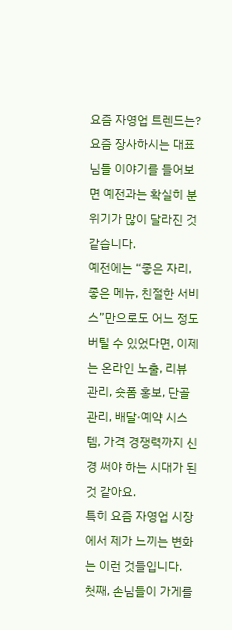요즘 자영업 트렌드는?
요즘 장사하시는 대표님들 이야기를 들어보면 예전과는 확실히 분위기가 많이 달라진 것 같습니다.
예전에는 “좋은 자리, 좋은 메뉴, 친절한 서비스”만으로도 어느 정도 버틸 수 있었다면, 이제는 온라인 노출, 리뷰 관리, 숏폼 홍보, 단골 관리, 배달·예약 시스템, 가격 경쟁력까지 신경 써야 하는 시대가 된 것 같아요.
특히 요즘 자영업 시장에서 제가 느끼는 변화는 이런 것들입니다.
첫째, 손님들이 가게를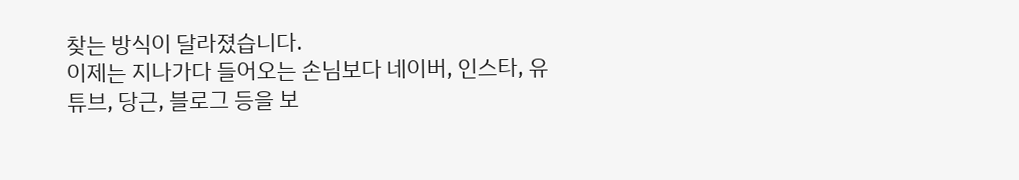찾는 방식이 달라졌습니다.
이제는 지나가다 들어오는 손님보다 네이버, 인스타, 유튜브, 당근, 블로그 등을 보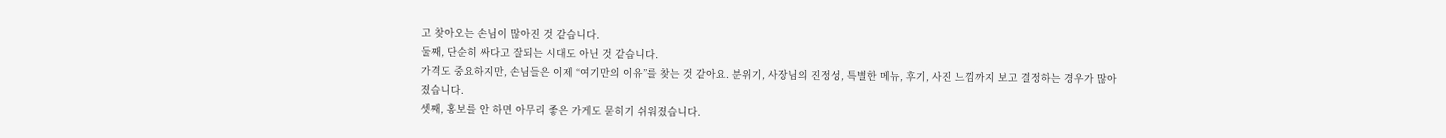고 찾아오는 손님이 많아진 것 같습니다.
둘째, 단순히 싸다고 잘되는 시대도 아닌 것 같습니다.
가격도 중요하지만, 손님들은 이제 “여기만의 이유”를 찾는 것 같아요. 분위기, 사장님의 진정성, 특별한 메뉴, 후기, 사진 느낌까지 보고 결정하는 경우가 많아졌습니다.
셋째, 홍보를 안 하면 아무리 좋은 가게도 묻히기 쉬워졌습니다.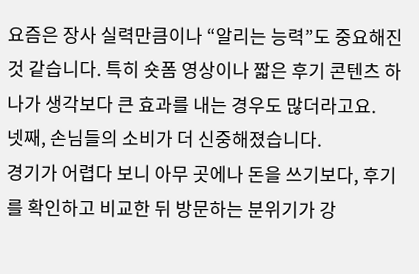요즘은 장사 실력만큼이나 “알리는 능력”도 중요해진 것 같습니다. 특히 숏폼 영상이나 짧은 후기 콘텐츠 하나가 생각보다 큰 효과를 내는 경우도 많더라고요.
넷째, 손님들의 소비가 더 신중해졌습니다.
경기가 어렵다 보니 아무 곳에나 돈을 쓰기보다, 후기를 확인하고 비교한 뒤 방문하는 분위기가 강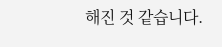해진 것 같습니다.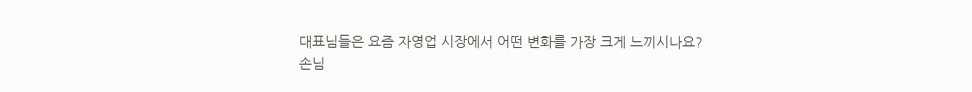대표님들은 요즘 자영업 시장에서 어떤 변화를 가장 크게 느끼시나요?
손님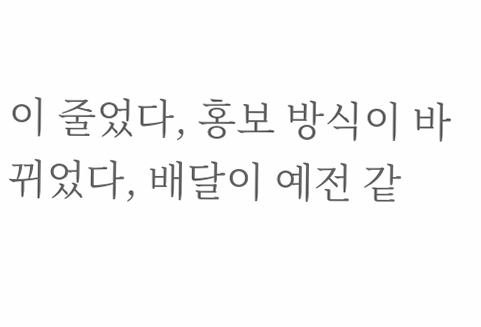이 줄었다, 홍보 방식이 바뀌었다, 배달이 예전 같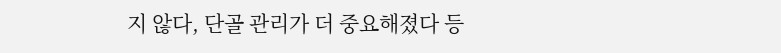지 않다, 단골 관리가 더 중요해졌다 등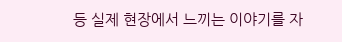등 실제 현장에서 느끼는 이야기를 자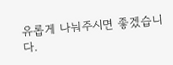유롭게 나눠주시면 좋겠습니다.